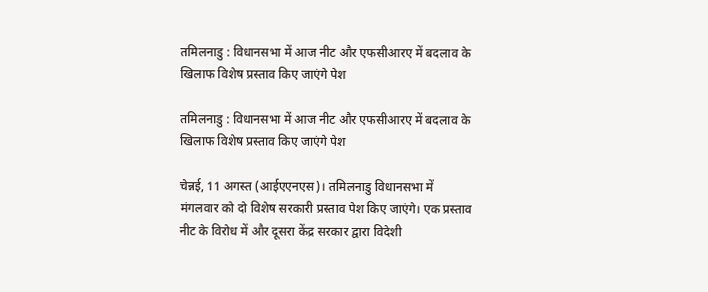तमिलनाडु : विधानसभा में आज नीट और एफसीआरए में बदलाव के खिलाफ विशेष प्रस्ताव किए जाएंगे पेश

तमिलनाडु : विधानसभा में आज नीट और एफसीआरए में बदलाव के खिलाफ विशेष प्रस्ताव किए जाएंगे पेश

चेन्नई, 11 अगस्त (आईएएनएस)। तमिलनाडु विधानसभा में मंगलवार को दो विशेष सरकारी प्रस्ताव पेश किए जाएंगे। एक प्रस्ताव नीट के विरोध में और दूसरा केंद्र सरकार द्वारा विदेशी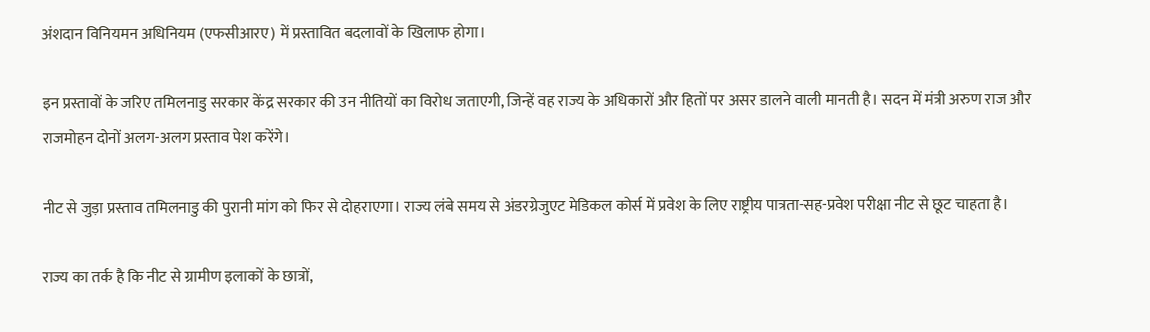अंशदान विनियमन अधिनियम (एफसीआरए) में प्रस्तावित बदलावों के खिलाफ होगा।

इन प्रस्तावों के जरिए तमिलनाडु सरकार केंद्र सरकार की उन नीतियों का विरोध जताएगी, जिन्हें वह राज्य के अधिकारों और हितों पर असर डालने वाली मानती है। सदन में मंत्री अरुण राज और राजमोहन दोनों अलग-अलग प्रस्ताव पेश करेंगे।

नीट से जुड़ा प्रस्ताव तमिलनाडु की पुरानी मांग को फिर से दोहराएगा। राज्य लंबे समय से अंडरग्रेजुएट मेडिकल कोर्स में प्रवेश के लिए राष्ट्रीय पात्रता-सह-प्रवेश परीक्षा नीट से छूट चाहता है।

राज्य का तर्क है कि नीट से ग्रामीण इलाकों के छात्रों,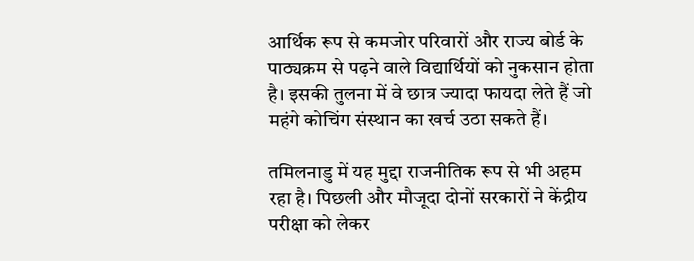आर्थिक रूप से कमजोर परिवारों और राज्य बोर्ड के पाठ्यक्रम से पढ़ने वाले विद्यार्थियों को नुकसान होता है। इसकी तुलना में वे छात्र ज्यादा फायदा लेते हैं जो महंगे कोचिंग संस्थान का खर्च उठा सकते हैं।

तमिलनाडु में यह मुद्दा राजनीतिक रूप से भी अहम रहा है। पिछली और मौजूदा दोनों सरकारों ने केंद्रीय परीक्षा को लेकर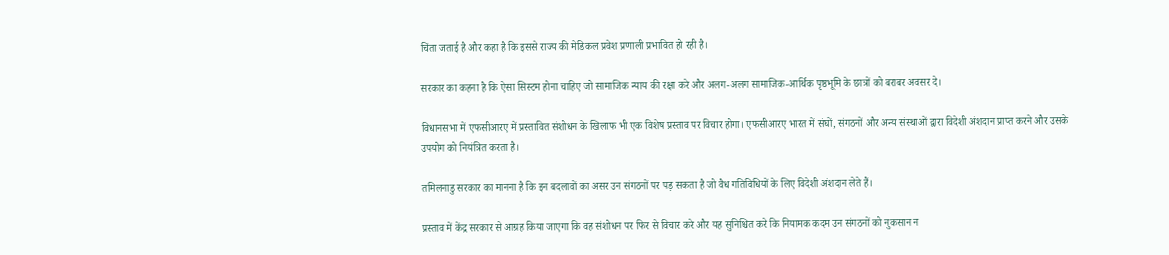चिंता जताई है और कहा है कि इससे राज्य की मेडिकल प्रवेश प्रणाली प्रभावित हो रही है।

सरकार का कहना है कि ऐसा सिस्टम होना चाहिए जो सामाजिक न्याय की रक्षा करे और अलग-अलग सामाजिक-आर्थिक पृष्ठभूमि के छात्रों को बराबर अवसर दे।

विधानसभा में एफसीआरए में प्रस्तावित संशोधन के खिलाफ भी एक विशेष प्रस्ताव पर विचार होगा। एफसीआरए भारत में संघों, संगठनों और अन्य संस्थाओं द्वारा विदेशी अंशदान प्राप्त करने और उसके उपयोग को नियंत्रित करता है।

तमिलनाडु सरकार का मानना है कि इन बदलावों का असर उन संगठनों पर पड़ सकता है जो वैध गतिविधियों के लिए विदेशी अंशदान लेते हैं।

प्रस्ताव में केंद्र सरकार से आग्रह किया जाएगा कि वह संशोधन पर फिर से विचार करे और यह सुनिश्चित करे कि नियामक कदम उन संगठनों को नुकसान न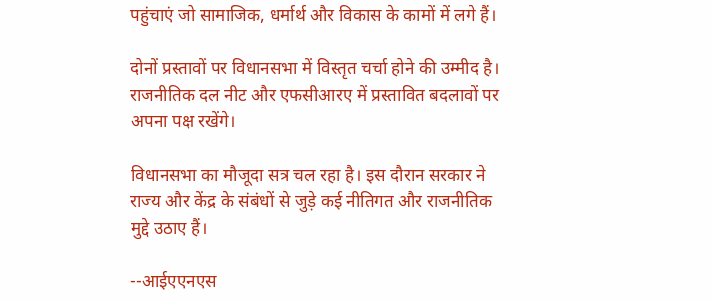पहुंचाएं जो सामाजिक, धर्मार्थ और विकास के कामों में लगे हैं।

दोनों प्रस्तावों पर विधानसभा में विस्तृत चर्चा होने की उम्मीद है। राजनीतिक दल नीट और एफसीआरए में प्रस्तावित बदलावों पर अपना पक्ष रखेंगे।

विधानसभा का मौजूदा सत्र चल रहा है। इस दौरान सरकार ने राज्य और केंद्र के संबंधों से जुड़े कई नीतिगत और राजनीतिक मुद्दे उठाए हैं।

--आईएएनएस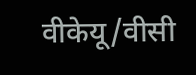वीकेयू/वीसी